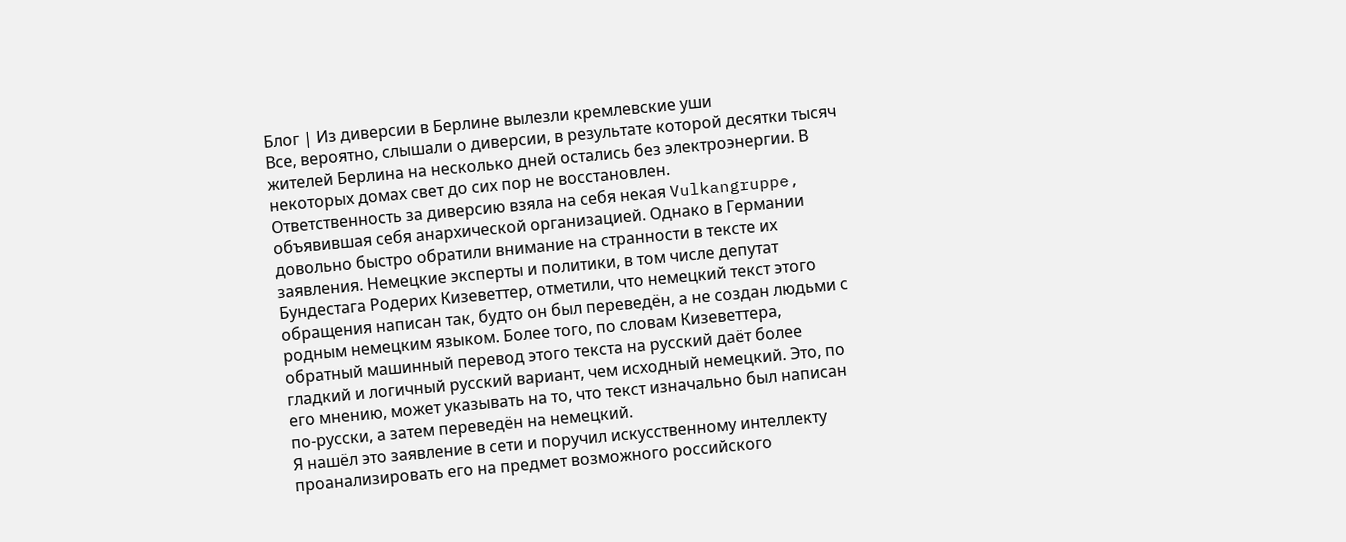Блог | Из диверсии в Берлине вылезли кремлевские уши
Все, вероятно, слышали о диверсии, в результате которой десятки тысяч жителей Берлина на несколько дней остались без электроэнергии. В некоторых домах свет до сих пор не восстановлен.
Ответственность за диверсию взяла на себя некая Vulkangruppe, объявившая себя анархической организацией. Однако в Германии довольно быстро обратили внимание на странности в тексте их заявления. Немецкие эксперты и политики, в том числе депутат Бундестага Родерих Кизеветтер, отметили, что немецкий текст этого обращения написан так, будто он был переведён, а не создан людьми с родным немецким языком. Более того, по словам Кизеветтера, обратный машинный перевод этого текста на русский даёт более гладкий и логичный русский вариант, чем исходный немецкий. Это, по его мнению, может указывать на то, что текст изначально был написан по-русски, а затем переведён на немецкий.
Я нашёл это заявление в сети и поручил искусственному интеллекту проанализировать его на предмет возможного российского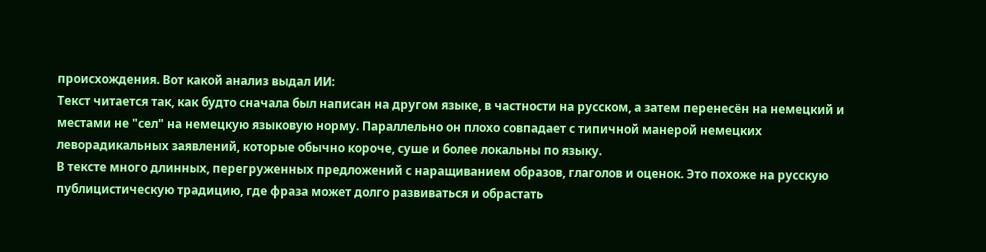происхождения. Вот какой анализ выдал ИИ:
Текст читается так, как будто сначала был написан на другом языке, в частности на русском, а затем перенесён на немецкий и местами не "сел" на немецкую языковую норму. Параллельно он плохо совпадает с типичной манерой немецких леворадикальных заявлений, которые обычно короче, суше и более локальны по языку.
В тексте много длинных, перегруженных предложений с наращиванием образов, глаголов и оценок. Это похоже на русскую публицистическую традицию, где фраза может долго развиваться и обрастать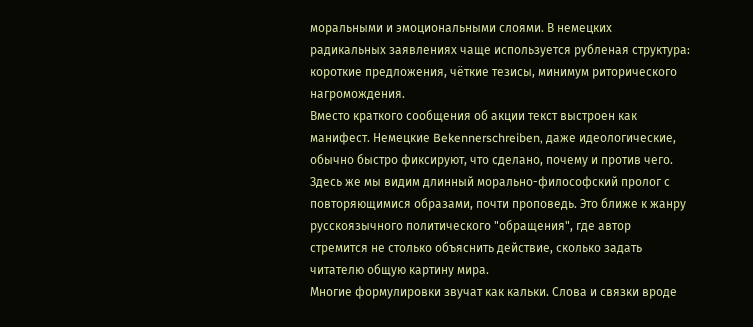моральными и эмоциональными слоями. В немецких радикальных заявлениях чаще используется рубленая структура: короткие предложения, чёткие тезисы, минимум риторического нагромождения.
Вместо краткого сообщения об акции текст выстроен как манифест. Немецкие Bekennerschreiben, даже идеологические, обычно быстро фиксируют, что сделано, почему и против чего. Здесь же мы видим длинный морально-философский пролог с повторяющимися образами, почти проповедь. Это ближе к жанру русскоязычного политического "обращения", где автор стремится не столько объяснить действие, сколько задать читателю общую картину мира.
Многие формулировки звучат как кальки. Слова и связки вроде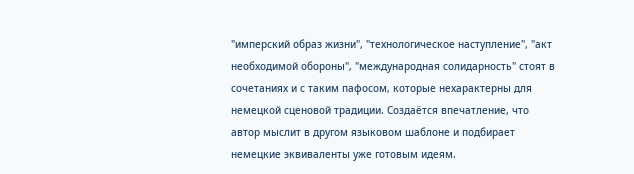"имперский образ жизни", "технологическое наступление", "акт необходимой обороны", "международная солидарность" стоят в сочетаниях и с таким пафосом, которые нехарактерны для немецкой сценовой традиции. Создаётся впечатление, что автор мыслит в другом языковом шаблоне и подбирает немецкие эквиваленты уже готовым идеям.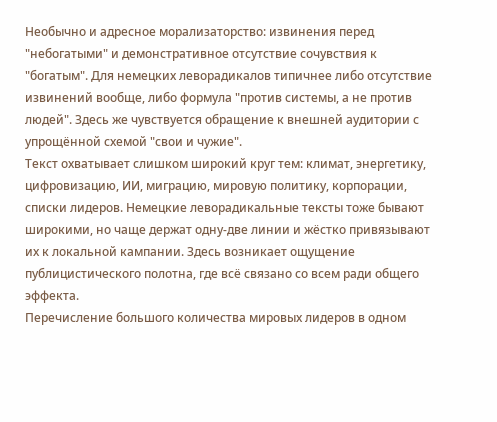Необычно и адресное морализаторство: извинения перед "небогатыми" и демонстративное отсутствие сочувствия к "богатым". Для немецких леворадикалов типичнее либо отсутствие извинений вообще, либо формула "против системы, а не против людей". Здесь же чувствуется обращение к внешней аудитории с упрощённой схемой "свои и чужие".
Текст охватывает слишком широкий круг тем: климат, энергетику, цифровизацию, ИИ, миграцию, мировую политику, корпорации, списки лидеров. Немецкие леворадикальные тексты тоже бывают широкими, но чаще держат одну-две линии и жёстко привязывают их к локальной кампании. Здесь возникает ощущение публицистического полотна, где всё связано со всем ради общего эффекта.
Перечисление большого количества мировых лидеров в одном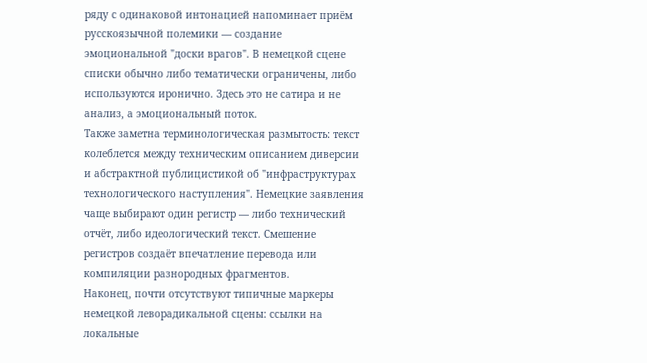ряду с одинаковой интонацией напоминает приём русскоязычной полемики — создание эмоциональной "доски врагов". В немецкой сцене списки обычно либо тематически ограничены, либо используются иронично. Здесь это не сатира и не анализ, а эмоциональный поток.
Также заметна терминологическая размытость: текст колеблется между техническим описанием диверсии и абстрактной публицистикой об "инфраструктурах технологического наступления". Немецкие заявления чаще выбирают один регистр — либо технический отчёт, либо идеологический текст. Смешение регистров создаёт впечатление перевода или компиляции разнородных фрагментов.
Наконец, почти отсутствуют типичные маркеры немецкой леворадикальной сцены: ссылки на локальные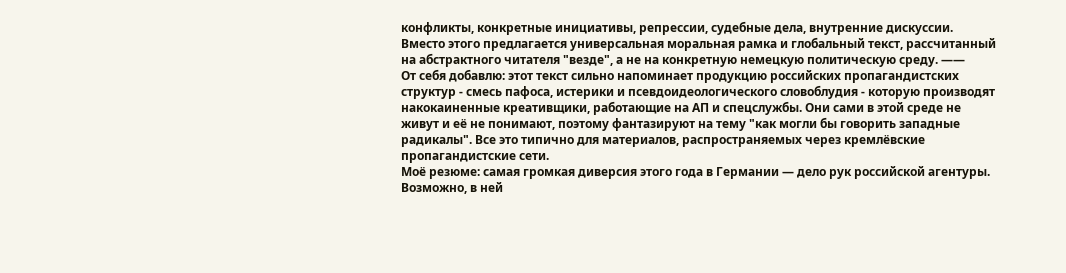конфликты, конкретные инициативы, репрессии, судебные дела, внутренние дискуссии. Вместо этого предлагается универсальная моральная рамка и глобальный текст, рассчитанный на абстрактного читателя "везде", а не на конкретную немецкую политическую среду. ——
От себя добавлю: этот текст сильно напоминает продукцию российских пропагандистских структур - смесь пафоса, истерики и псевдоидеологического словоблудия - которую производят накокаиненные креативщики, работающие на АП и спецслужбы. Они сами в этой среде не живут и её не понимают, поэтому фантазируют на тему "как могли бы говорить западные радикалы". Все это типично для материалов, распространяемых через кремлёвские пропагандистские сети.
Моё резюме: самая громкая диверсия этого года в Германии — дело рук российской агентуры. Возможно, в ней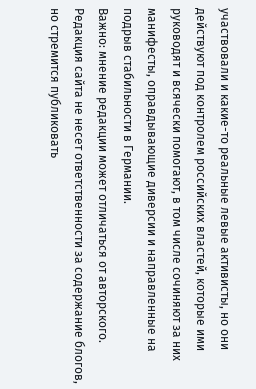участвовали и какие-то реальные левые активисты, но они действуют под контролем российских властей, которые ими руководят и всячески помогают, в том числе сочиняют за них манифесты, оправдывающие диверсии и направленные на подрыв стабильности в Германии.
Важно: мнение редакции может отличаться от авторского. Редакция сайта не несет ответственности за содержание блогов, но стремится публиковать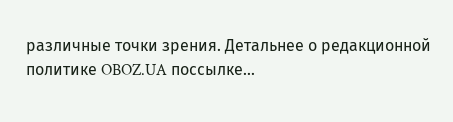различные точки зрения. Детальнее о редакционной политике OBOZ.UA поссылке...